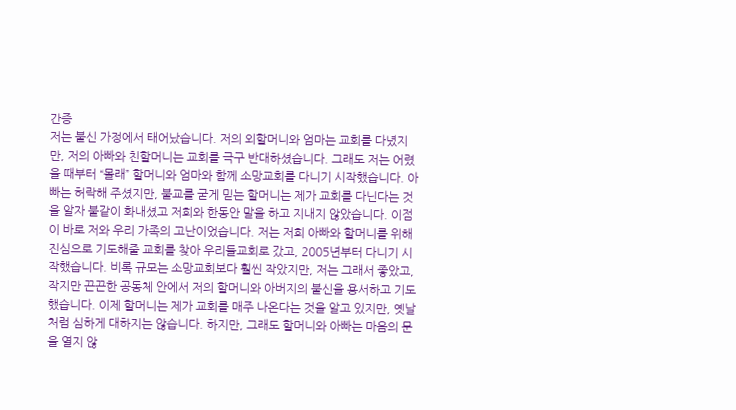간증
저는 불신 가정에서 태어났습니다. 저의 외할머니와 엄마는 교회를 다녔지만, 저의 아빠와 친할머니는 교회를 극구 반대하셨습니다. 그래도 저는 어렸을 때부터 “몰래” 할머니와 엄마와 함께 소망교회를 다니기 시작했습니다. 아빠는 허락해 주셨지만, 불교를 굳게 믿는 할머니는 제가 교회를 다닌다는 것을 알자 불같이 화내셨고 저희와 한동안 말을 하고 지내지 않았습니다. 이점이 바로 저와 우리 가족의 고난이었습니다. 저는 저희 아빠와 할머니를 위해 진심으로 기도해줄 교회를 찾아 우리들교회로 갔고, 2005년부터 다니기 시작했습니다. 비록 규모는 소망교회보다 훨씬 작았지만, 저는 그래서 좋았고, 작지만 끈끈한 공동체 안에서 저의 할머니와 아버지의 불신을 용서하고 기도했습니다. 이제 할머니는 제가 교회를 매주 나온다는 것을 알고 있지만, 옛날처럼 심하게 대하지는 않습니다. 하지만, 그래도 할머니와 아빠는 마음의 문을 열지 않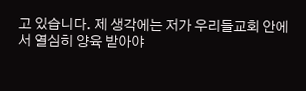고 있습니다. 제 생각에는 저가 우리들교회 안에서 열심히 양육 받아야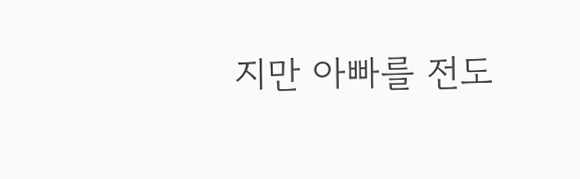지만 아빠를 전도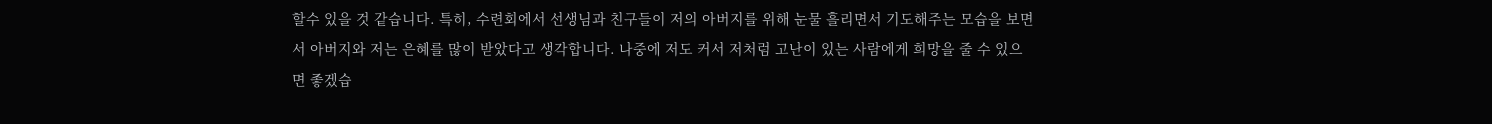할수 있을 것 같습니다. 특히, 수련회에서 선생님과 친구들이 저의 아버지를 위해 눈물 흘리면서 기도해주는 모습을 보면서 아버지와 저는 은혜를 많이 받았다고 생각합니다. 나중에 저도 커서 저처럼 고난이 있는 사람에게 희망을 줄 수 있으면 좋겠습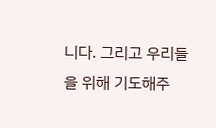니다. 그리고 우리들을 위해 기도해주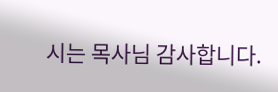시는 목사님 감사합니다.